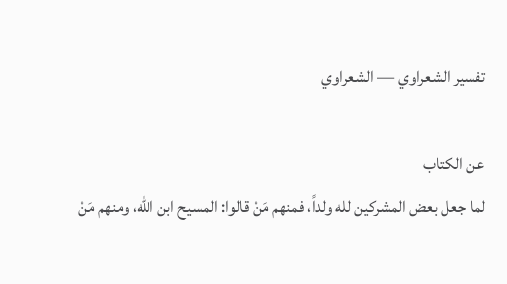تفسير الشعراوي — الشعراوي

عن الكتاب
لما جعل بعض المشركين لله ولداً، فمنهم مَنْ قالوا: المسيح ابن الله، ومنهم مَنْ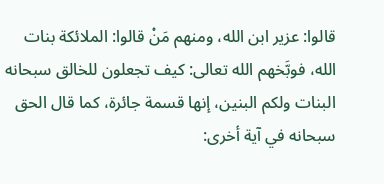قالوا: عزير ابن الله، ومنهم مَنْ قالوا: الملائكة بنات الله، فوبَّخهم الله تعالى: كيف تجعلون للخالق سبحانه البنات ولكم البنين، إنها قسمة جائرة، كما قال الحق سبحانه في آية أخرى: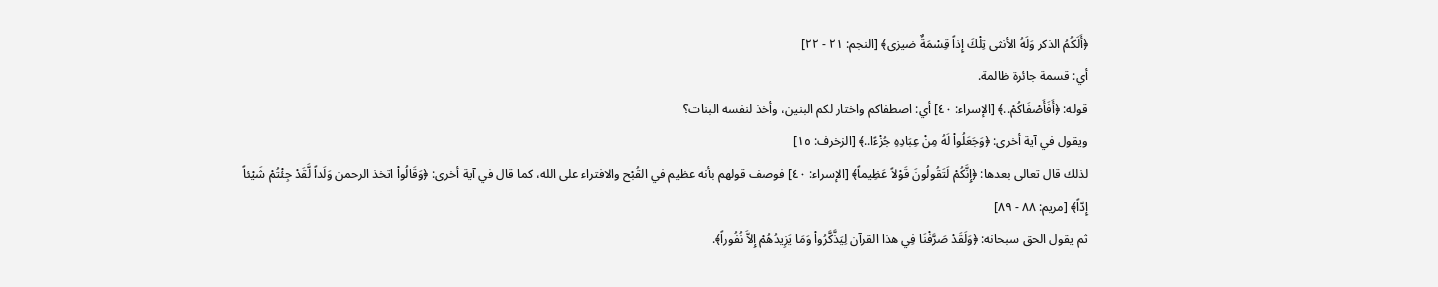﴿أَلَكُمُ الذكر وَلَهُ الأنثى تِلْكَ إِذاً قِسْمَةٌ ضيزى﴾ [النجم: ٢١ - ٢٢]
أي: قسمة جائرة ظالمة.
قوله: ﴿أَفَأَصْفَاكُمْ..﴾ [الإسراء: ٤٠] أي: اصطفاكم واختار لكم البنين، وأخذ لنفسه البنات؟
ويقول في آية أخرى: ﴿وَجَعَلُواْ لَهُ مِنْ عِبَادِهِ جُزْءًا..﴾ [الزخرف: ١٥]
لذلك قال تعالى بعدها: ﴿إِنَّكُمْ لَتَقُولُونَ قَوْلاً عَظِيماً﴾ [الإسراء: ٤٠] فوصف قولهم بأنه عظيم في القُبْح والافتراء على الله، كما قال في آية أخرى: ﴿وَقَالُواْ اتخذ الرحمن وَلَداً لَّقَدْ جِئْتُمْ شَيْئاً إِدّاً﴾ [مريم: ٨٨ - ٨٩]
ثم يقول الحق سبحانه: ﴿وَلَقَدْ صَرَّفْنَا فِي هذا القرآن لِيَذَّكَّرُواْ وَمَا يَزِيدُهُمْ إِلاَّ نُفُوراً﴾.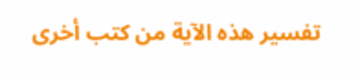تفسير هذه الآية من كتب أخرى